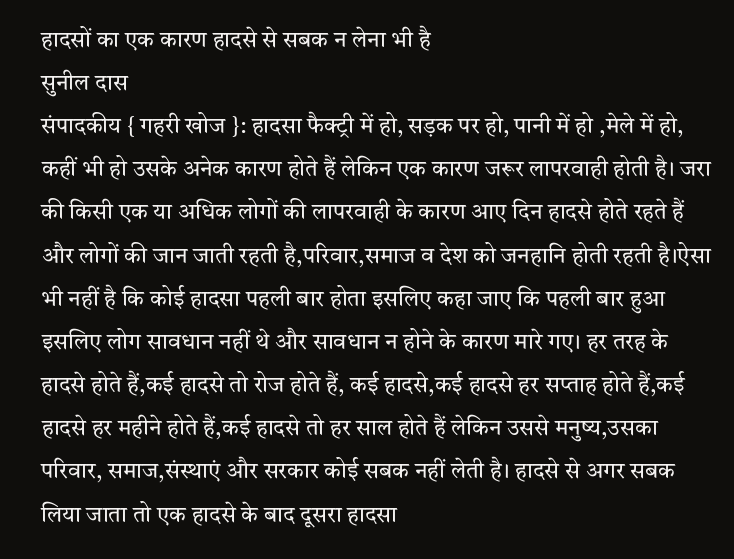हादसों का एक कारण हादसे से सबक न लेना भी है
सुनील दास
संपादकीय { गहरी खोज }: हादसा फैक्ट्री में हो, सड़क पर हो, पानी में हो ,मेले में हो, कहीं भी हो उसके अनेक कारण होते हैं लेकिन एक कारण जरूर लापरवाही होती है। जरा की किसी एक या अधिक लोगों की लापरवाही के कारण आए दिन हादसे होते रहते हैं और लोगों की जान जाती रहती है,परिवार,समाज व देश को जनहानि होती रहती है।ऐसा भी नहीं है कि कोई हादसा पहली बार होता इसलिए कहा जाए कि पहली बार हुआ इसलिए लोग सावधान नहीं थे और सावधान न होने के कारण मारे गए। हर तरह के हादसे होते हैं,कई हादसे तो रोज होते हैं, कई हादसे,कई हादसे हर सप्ताह होते हैं,कई हादसे हर महीने होते हैं,कई हादसे तो हर साल होते हैं लेकिन उससे मनुष्य,उसका परिवार, समाज,संस्थाएं और सरकार कोई सबक नहीं लेती है। हादसे से अगर सबक लिया जाता तो एक हादसे के बाद दूसरा हादसा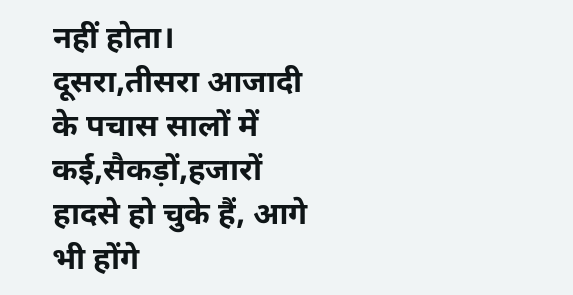नहीं होता। दूसरा,तीसरा आजादी के पचास सालों में कई,सैकड़ों,हजारों हादसे हो चुके हैं, आगे भी होंगे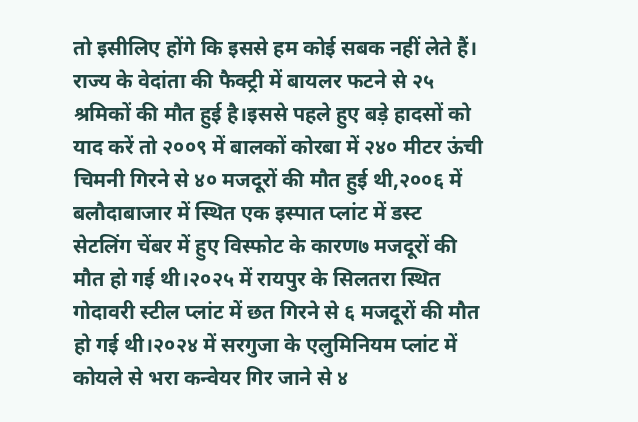तो इसीलिए होंगे कि इससे हम कोई सबक नहीं लेते हैं।
राज्य के वेदांता की फैक्ट्री में बायलर फटने से २५ श्रमिकों की मौत हुई है।इससे पहले हुए बड़े हादसों को याद करें तो २००९ में बालकों कोरबा में २४० मीटर ऊंची चिमनी गिरने से ४० मजदूरों की मौत हुई थी,२००६ में बलौदाबाजार में स्थित एक इस्पात प्लांट में डस्ट सेटलिंग चेंबर में हुए विस्फोट के कारण७ मजदूरों की मौत हो गई थी।२०२५ में रायपुर के सिलतरा स्थित गोदावरी स्टील प्लांट में छत गिरने से ६ मजदूरों की मौत हो गई थी।२०२४ में सरगुजा के एलुमिनियम प्लांट में कोयले से भरा कन्वेयर गिर जाने से ४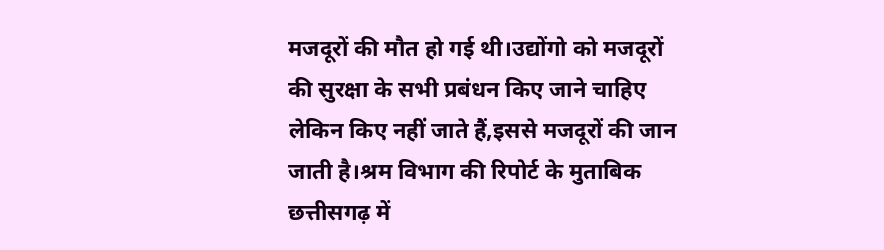मजदूरों की मौत हो गई थी।उद्योंगो को मजदूरों की सुरक्षा के सभी प्रबंधन किए जाने चाहिए लेकिन किए नहीं जाते हैं,इससे मजदूरों की जान जाती है।श्रम विभाग की रिपोर्ट के मुताबिक छत्तीसगढ़ में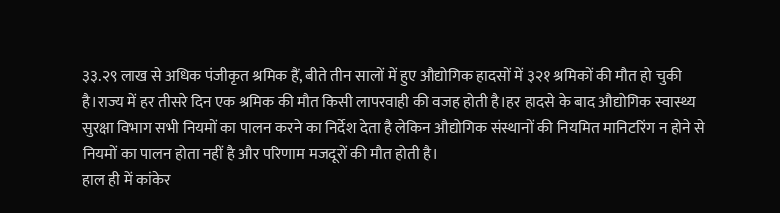३३.२९ लाख से अधिक पंजीकृत श्रमिक हैं, बीते तीन सालों में हुए औद्योगिक हादसों में ३२१ श्रमिकों की मौत हो चुकी है।राज्य में हर तीसरे दिन एक श्रमिक की मौत किसी लापरवाही की वजह होती है।हर हादसे के बाद औद्योगिक स्वास्थ्य सुरक्षा विभाग सभी नियमों का पालन करने का निर्देश देता है लेकिन औद्योगिक संस्थानों की नियमित मानिटरिंग न होने से नियमों का पालन होता नहीं है और परिणाम मजदूरों की मौत होती है।
हाल ही में कांकेर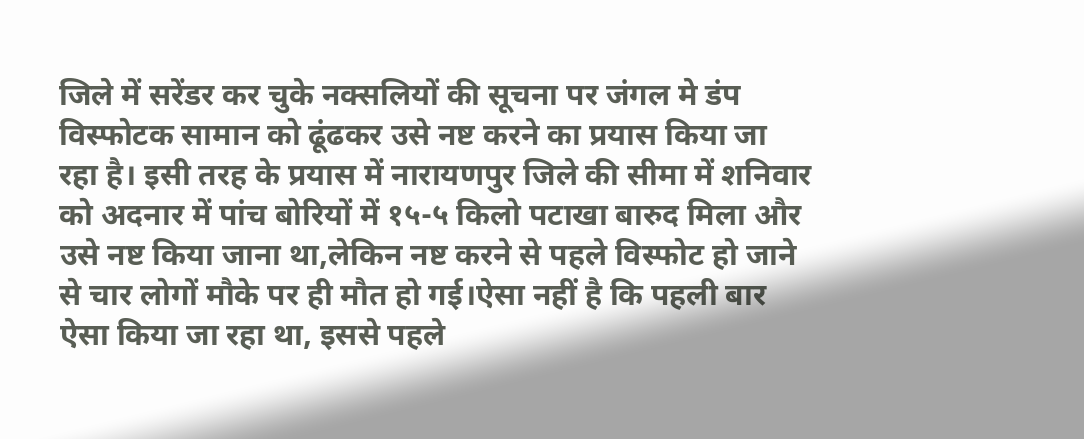जिले में सरेंडर कर चुके नक्सलियों की सूचना पर जंगल मे डंप विस्फोटक सामान को ढूंढकर उसे नष्ट करने का प्रयास किया जा रहा है। इसी तरह के प्रयास में नारायणपुर जिले की सीमा में शनिवार को अदनार में पांच बोरियों में १५-५ किलो पटाखा बारुद मिला और उसे नष्ट किया जाना था,लेकिन नष्ट करने से पहले विस्फोट हो जाने से चार लोगों मौके पर ही मौत हो गई।ऐसा नहीं है कि पहली बार ऐसा किया जा रहा था, इससे पहले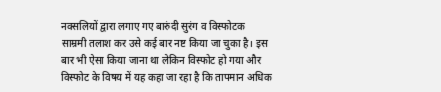नक्सलियों द्वारा लगाए गए बारुंदी सुरंग व विस्फोटक साम्रमी तलाश कर उसे कई बार नष्ट किया जा चुका है। इस बार भी ऐसा किया जाना था लेकिन विस्फोट हो गया और विस्फोट के विषय में यह कहा जा रहा है कि तापमान अधिक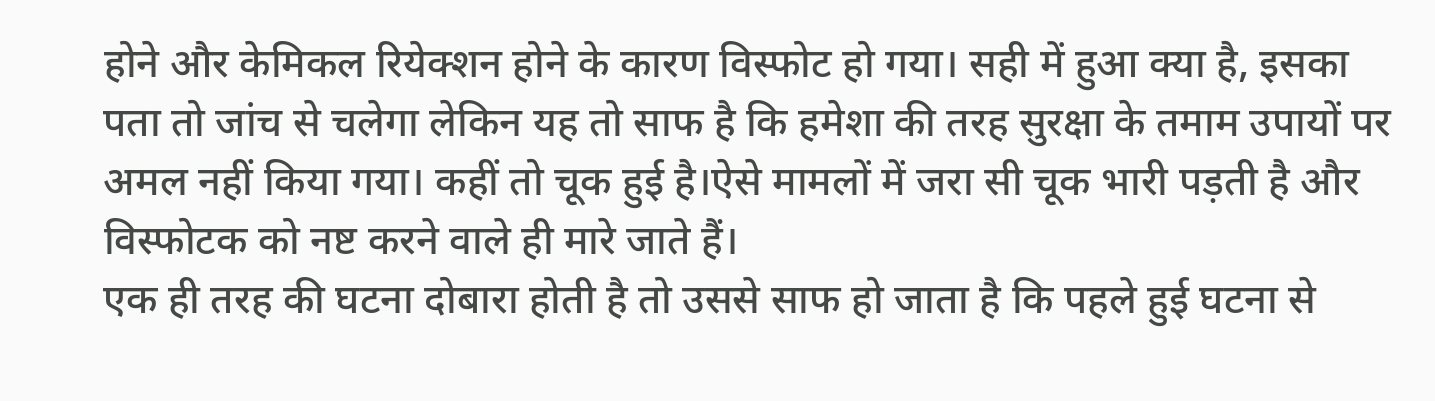होने और केमिकल रियेक्शन होने के कारण विस्फोट हो गया। सही में हुआ क्या है, इसका पता तो जांच से चलेगा लेकिन यह तो साफ है कि हमेशा की तरह सुरक्षा के तमाम उपायों पर अमल नहीं किया गया। कहीं तो चूक हुई है।ऐसे मामलों में जरा सी चूक भारी पड़ती है और विस्फोटक को नष्ट करने वाले ही मारे जाते हैं।
एक ही तरह की घटना दोबारा होती है तो उससे साफ हो जाता है कि पहले हुई घटना से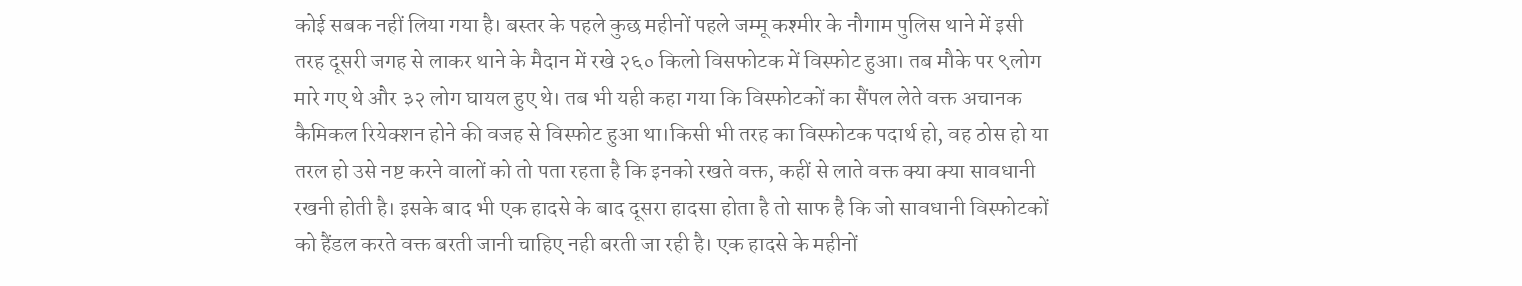कोई सबक नहीं लिया गया है। बस्तर के पहले कुछ महीनों पहले जम्मू कश्मीर के नौगाम पुलिस थाने में इसी तरह दूसरी जगह से लाकर थाने के मैदान में रखे २६० किलो विसफोटक में विस्फोट हुआ। तब मौके पर ९लोग मारे गए थे और ३२ लोग घायल हुए थे। तब भी यही कहा गया कि विस्फोटकों का सैंपल लेते वक्त अचानक कैमिकल रियेक्शन होने की वजह से विस्फोट हुआ था।किसी भी तरह का विस्फोटक पदार्थ हो, वह ठोस हो या तरल हो उसे नष्ट करने वालों को तो पता रहता है कि इनको रखते वक्त, कहीं से लाते वक्त क्या क्या सावधानी रखनी होती है। इसके बाद भी एक हादसे के बाद दूसरा हादसा होता है तो साफ है कि जो सावधानी विस्फोटकों को हैंडल करते वक्त बरती जानी चाहिए नही बरती जा रही है। एक हादसे के महीनों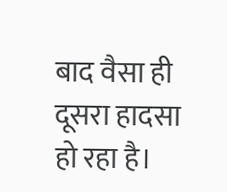बाद वैसा ही दूसरा हादसा हो रहा है।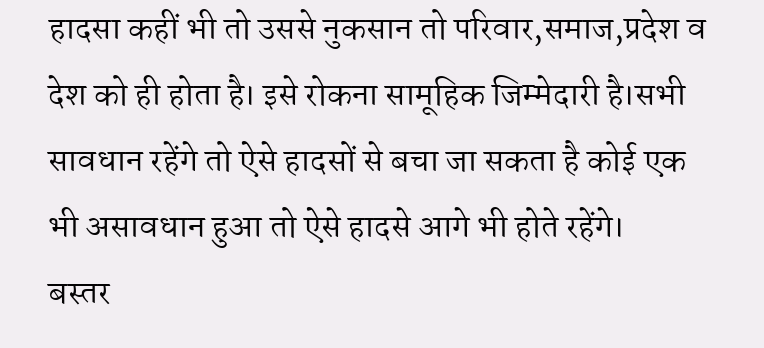हादसा कहीं भी तो उससे नुकसान तो परिवार,समाज,प्रदेश व देश को ही होता है। इसे रोकना सामूहिक जिम्मेदारी है।सभी सावधान रहेंगे तो ऐसे हादसों से बचा जा सकता है कोई एक भी असावधान हुआ तो ऐसे हादसे आगे भी होते रहेंगे।
बस्तर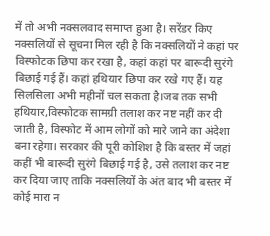में तो अभी नक्सलवाद समाप्त हुआ है। सरेंडर किए नक्सलियों से सूचना मिल रही है कि नक्सलियों ने कहां पर विस्फोटक छिपा कर रखा है, कहां कहां पर बारूदी सुरंगे बिछाई गई हैं। कहां हथियार छिपा कर रखे गए हैं। यह सिलसिला अभी महीनों चल सकता है।जब तक सभी हथियार,विस्फोटक सामग्री तलाश कर नष्ट नहीं कर दी जाती है, विस्फोट में आम लोगों को मारे जाने का अंदेशा बना रहेगा। सरकार की पूरी कोशिश है कि बस्तर में जहां कहीं भी बारूदी सुरंगे बिछाई गई है, उसे तलाश कर नष्ट कर दिया जाए ताकि नक्सलियों के अंत बाद भी बस्तर में कोई मारा न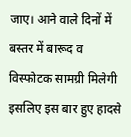जाए। आने वाले दिनों में बस्तर में बारूद व विस्फोटक सामग्री मिलेगी इसलिए इस बार हुए हादसे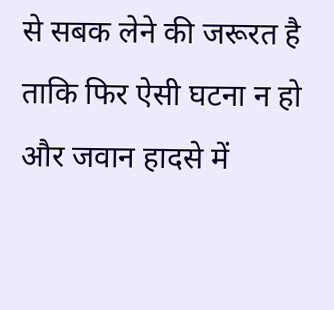से सबक लेने की जरूरत है ताकि फिर ऐसी घटना न हो और जवान हादसे में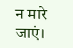न मारे जाएं।